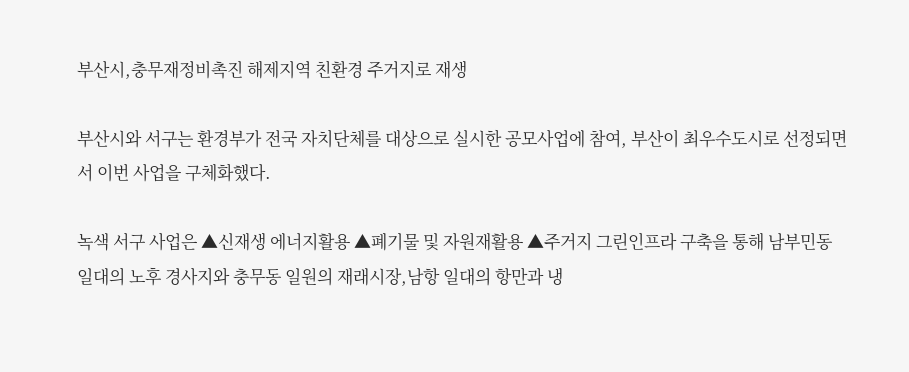부산시,충무재정비촉진 해제지역 친환경 주거지로 재생

부산시와 서구는 환경부가 전국 자치단체를 대상으로 실시한 공모사업에 참여, 부산이 최우수도시로 선정되면서 이번 사업을 구체화했다.

녹색 서구 사업은 ▲신재생 에너지활용 ▲폐기물 및 자원재활용 ▲주거지 그린인프라 구축을 통해 남부민동 일대의 노후 경사지와 충무동 일원의 재래시장,남항 일대의 항만과 냉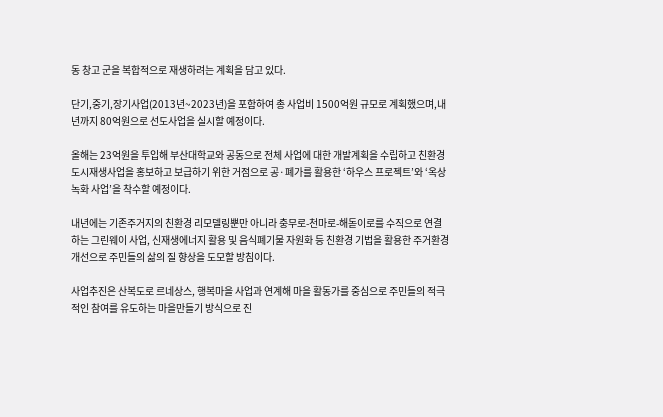동 창고 군을 복합적으로 재생하려는 계획을 담고 있다.

단기,중기,장기사업(2013년~2023년)을 포함하여 총 사업비 1500억원 규모로 계획했으며,내년까지 80억원으로 선도사업을 실시할 예정이다.

올해는 23억원을 투입해 부산대학교와 공동으로 전체 사업에 대한 개발계획을 수립하고 친환경 도시재생사업을 홍보하고 보급하기 위한 거점으로 공·폐가를 활용한 ‘하우스 프로젝트’와 ‘옥상녹화 사업’을 착수할 예정이다.

내년에는 기존주거지의 친환경 리모델링뿐만 아니라 충무로-천마로-해돋이로를 수직으로 연결하는 그린웨이 사업, 신재생에너지 활용 및 음식폐기물 자원화 등 친환경 기법을 활용한 주거환경 개선으로 주민들의 삶의 질 향상을 도모할 방침이다.

사업추진은 산복도로 르네상스, 행복마을 사업과 연계해 마을 활동가를 중심으로 주민들의 적극적인 참여를 유도하는 마을만들기 방식으로 진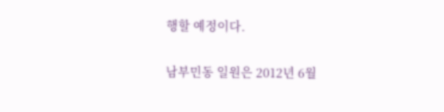행할 예정이다.

남부민동 일원은 2012년 6월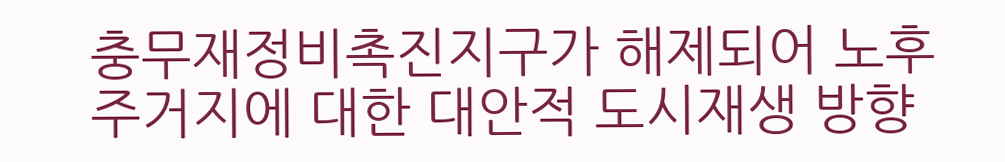충무재정비촉진지구가 해제되어 노후 주거지에 대한 대안적 도시재생 방향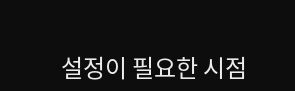설정이 필요한 시점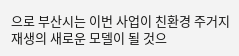으로 부산시는 이번 사업이 친환경 주거지 재생의 새로운 모델이 될 것으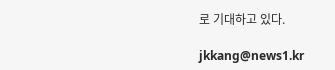로 기대하고 있다.

jkkang@news1.kr